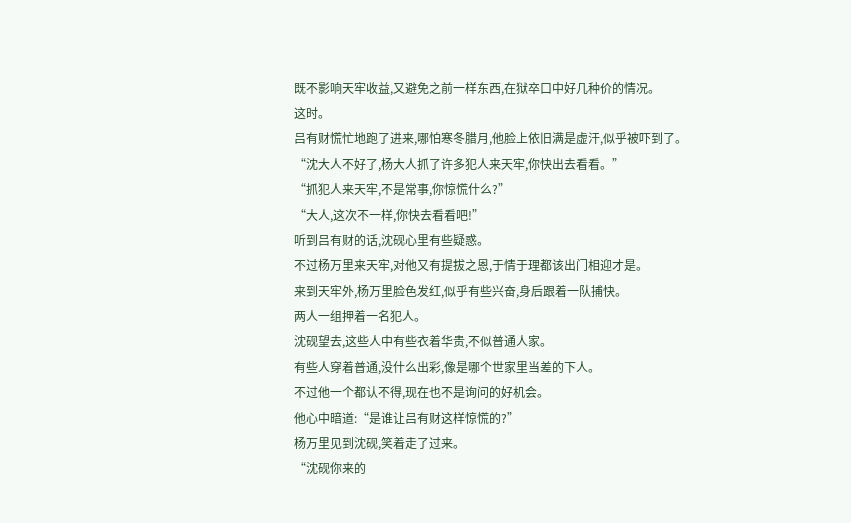既不影响天牢收益,又避免之前一样东西,在狱卒口中好几种价的情况。
这时。
吕有财慌忙地跑了进来,哪怕寒冬腊月,他脸上依旧满是虚汗,似乎被吓到了。
“沈大人不好了,杨大人抓了许多犯人来天牢,你快出去看看。”
“抓犯人来天牢,不是常事,你惊慌什么?”
“大人,这次不一样,你快去看看吧!”
听到吕有财的话,沈砚心里有些疑惑。
不过杨万里来天牢,对他又有提拔之恩,于情于理都该出门相迎才是。
来到天牢外,杨万里脸色发红,似乎有些兴奋,身后跟着一队捕快。
两人一组押着一名犯人。
沈砚望去,这些人中有些衣着华贵,不似普通人家。
有些人穿着普通,没什么出彩,像是哪个世家里当差的下人。
不过他一个都认不得,现在也不是询问的好机会。
他心中暗道:“是谁让吕有财这样惊慌的?”
杨万里见到沈砚,笑着走了过来。
“沈砚你来的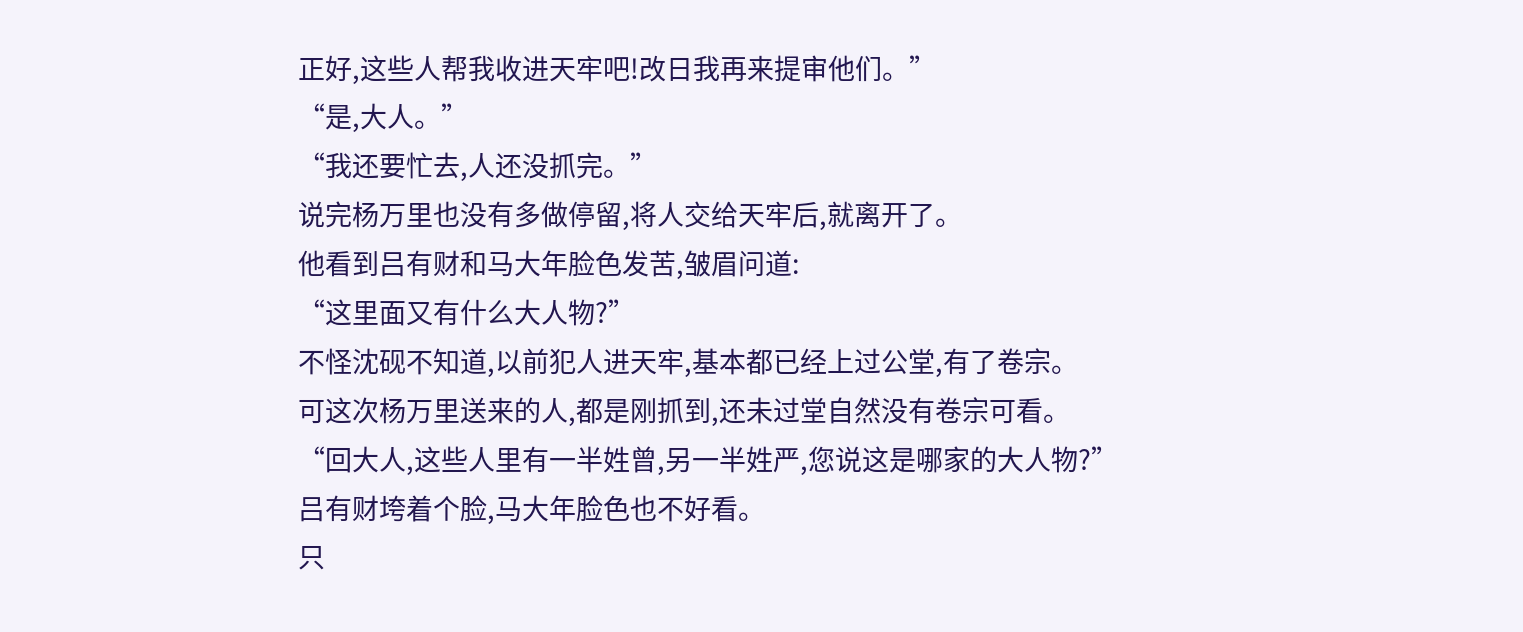正好,这些人帮我收进天牢吧!改日我再来提审他们。”
“是,大人。”
“我还要忙去,人还没抓完。”
说完杨万里也没有多做停留,将人交给天牢后,就离开了。
他看到吕有财和马大年脸色发苦,皱眉问道:
“这里面又有什么大人物?”
不怪沈砚不知道,以前犯人进天牢,基本都已经上过公堂,有了卷宗。
可这次杨万里送来的人,都是刚抓到,还未过堂自然没有卷宗可看。
“回大人,这些人里有一半姓曾,另一半姓严,您说这是哪家的大人物?”
吕有财垮着个脸,马大年脸色也不好看。
只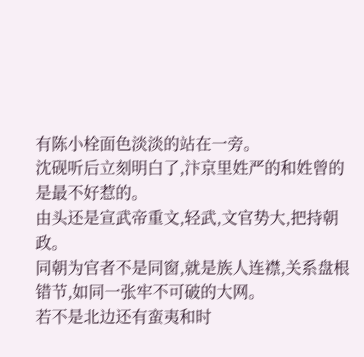有陈小栓面色淡淡的站在一旁。
沈砚听后立刻明白了,汴京里姓严的和姓曾的是最不好惹的。
由头还是宣武帝重文,轻武,文官势大,把持朝政。
同朝为官者不是同窗,就是族人连襟,关系盘根错节,如同一张牢不可破的大网。
若不是北边还有蛮夷和时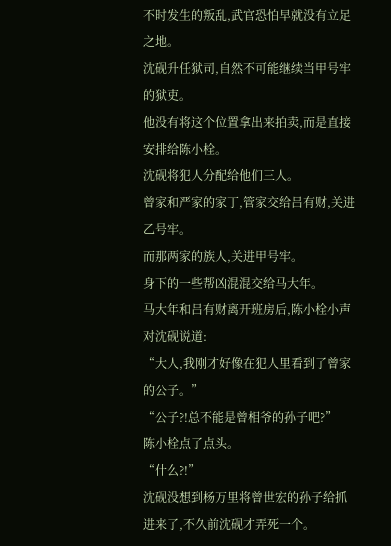不时发生的叛乱,武官恐怕早就没有立足之地。
沈砚升任狱司,自然不可能继续当甲号牢的狱吏。
他没有将这个位置拿出来拍卖,而是直接安排给陈小栓。
沈砚将犯人分配给他们三人。
曾家和严家的家丁,管家交给吕有财,关进乙号牢。
而那两家的族人,关进甲号牢。
身下的一些帮凶混混交给马大年。
马大年和吕有财离开班房后,陈小栓小声对沈砚说道:
“大人,我刚才好像在犯人里看到了曾家的公子。”
“公子?!总不能是曾相爷的孙子吧?”
陈小栓点了点头。
“什么?!”
沈砚没想到杨万里将曾世宏的孙子给抓进来了,不久前沈砚才弄死一个。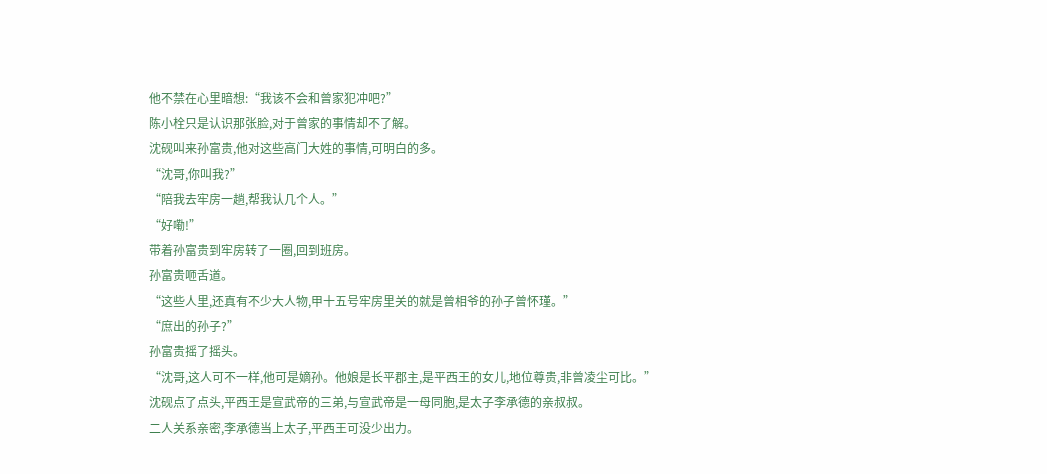他不禁在心里暗想:“我该不会和曾家犯冲吧?”
陈小栓只是认识那张脸,对于曾家的事情却不了解。
沈砚叫来孙富贵,他对这些高门大姓的事情,可明白的多。
“沈哥,你叫我?”
“陪我去牢房一趟,帮我认几个人。”
“好嘞!”
带着孙富贵到牢房转了一圈,回到班房。
孙富贵咂舌道。
“这些人里,还真有不少大人物,甲十五号牢房里关的就是曾相爷的孙子曾怀瑾。”
“庶出的孙子?”
孙富贵摇了摇头。
“沈哥,这人可不一样,他可是嫡孙。他娘是长平郡主,是平西王的女儿,地位尊贵,非曾凌尘可比。”
沈砚点了点头,平西王是宣武帝的三弟,与宣武帝是一母同胞,是太子李承德的亲叔叔。
二人关系亲密,李承德当上太子,平西王可没少出力。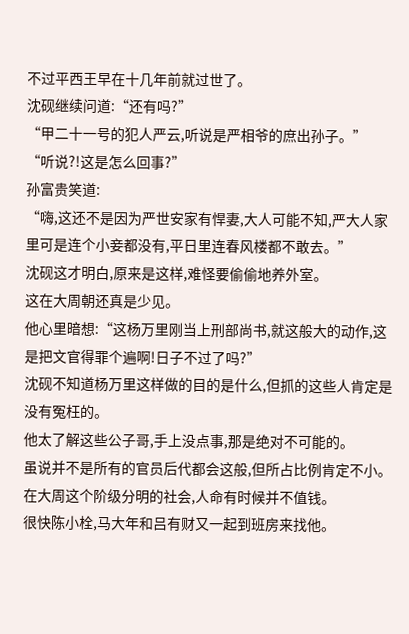不过平西王早在十几年前就过世了。
沈砚继续问道:“还有吗?”
“甲二十一号的犯人严云,听说是严相爷的庶出孙子。”
“听说?!这是怎么回事?”
孙富贵笑道:
“嗨,这还不是因为严世安家有悍妻,大人可能不知,严大人家里可是连个小妾都没有,平日里连春风楼都不敢去。”
沈砚这才明白,原来是这样,难怪要偷偷地养外室。
这在大周朝还真是少见。
他心里暗想:“这杨万里刚当上刑部尚书,就这般大的动作,这是把文官得罪个遍啊!日子不过了吗?”
沈砚不知道杨万里这样做的目的是什么,但抓的这些人肯定是没有冤枉的。
他太了解这些公子哥,手上没点事,那是绝对不可能的。
虽说并不是所有的官员后代都会这般,但所占比例肯定不小。
在大周这个阶级分明的社会,人命有时候并不值钱。
很快陈小栓,马大年和吕有财又一起到班房来找他。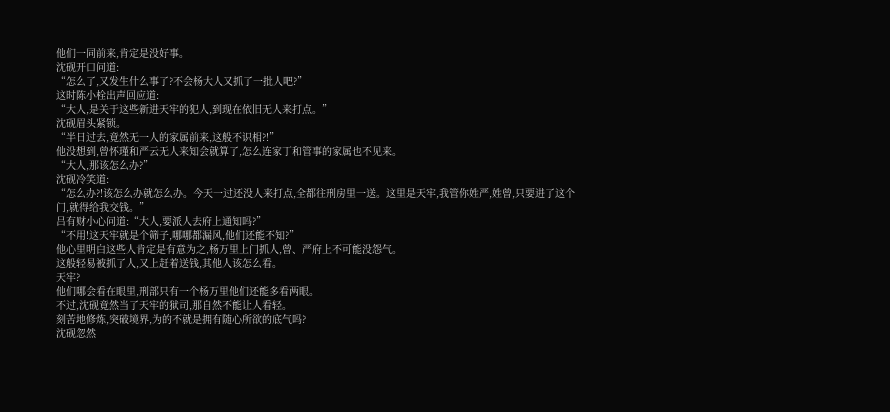他们一同前来,肯定是没好事。
沈砚开口问道:
“怎么了,又发生什么事了?不会杨大人又抓了一批人吧?”
这时陈小栓出声回应道:
“大人,是关于这些新进天牢的犯人,到现在依旧无人来打点。”
沈砚眉头紧锁。
“半日过去,竟然无一人的家属前来,这般不识相?!”
他没想到,曾怀瑾和严云无人来知会就算了,怎么连家丁和管事的家属也不见来。
“大人,那该怎么办?”
沈砚冷笑道:
“怎么办?!该怎么办就怎么办。今天一过还没人来打点,全都往刑房里一送。这里是天牢,我管你姓严,姓曾,只要进了这个门,就得给我交钱。”
吕有财小心问道:“大人,要派人去府上通知吗?”
“不用!这天牢就是个筛子,哪哪都漏风,他们还能不知?”
他心里明白这些人肯定是有意为之,杨万里上门抓人,曾、严府上不可能没怨气。
这般轻易被抓了人,又上赶着送钱,其他人该怎么看。
天牢?
他们哪会看在眼里,刑部只有一个杨万里他们还能多看两眼。
不过,沈砚竟然当了天牢的狱司,那自然不能让人看轻。
刻苦地修炼,突破境界,为的不就是拥有随心所欲的底气吗?
沈砚忽然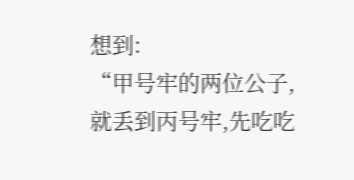想到:
“甲号牢的两位公子,就丢到丙号牢,先吃吃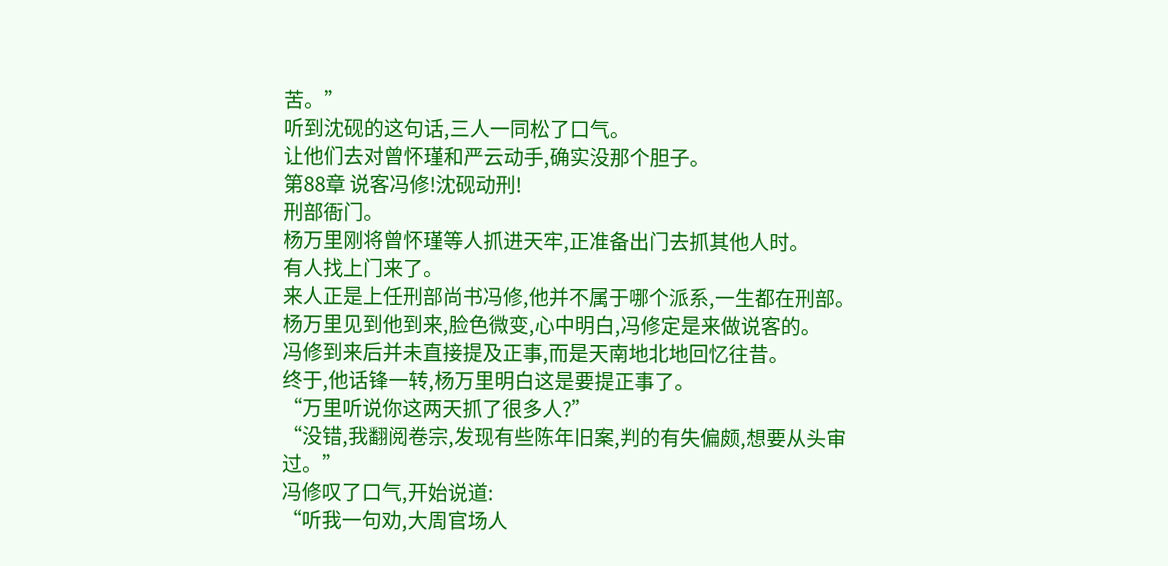苦。”
听到沈砚的这句话,三人一同松了口气。
让他们去对曾怀瑾和严云动手,确实没那个胆子。
第88章 说客冯修!沈砚动刑!
刑部衙门。
杨万里刚将曾怀瑾等人抓进天牢,正准备出门去抓其他人时。
有人找上门来了。
来人正是上任刑部尚书冯修,他并不属于哪个派系,一生都在刑部。
杨万里见到他到来,脸色微变,心中明白,冯修定是来做说客的。
冯修到来后并未直接提及正事,而是天南地北地回忆往昔。
终于,他话锋一转,杨万里明白这是要提正事了。
“万里听说你这两天抓了很多人?”
“没错,我翻阅卷宗,发现有些陈年旧案,判的有失偏颇,想要从头审过。”
冯修叹了口气,开始说道:
“听我一句劝,大周官场人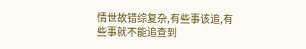情世故错综复杂,有些事该追,有些事就不能追查到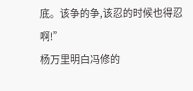底。该争的争,该忍的时候也得忍啊!”
杨万里明白冯修的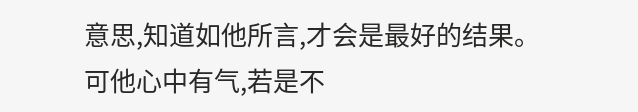意思,知道如他所言,才会是最好的结果。
可他心中有气,若是不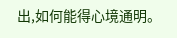出,如何能得心境通明。